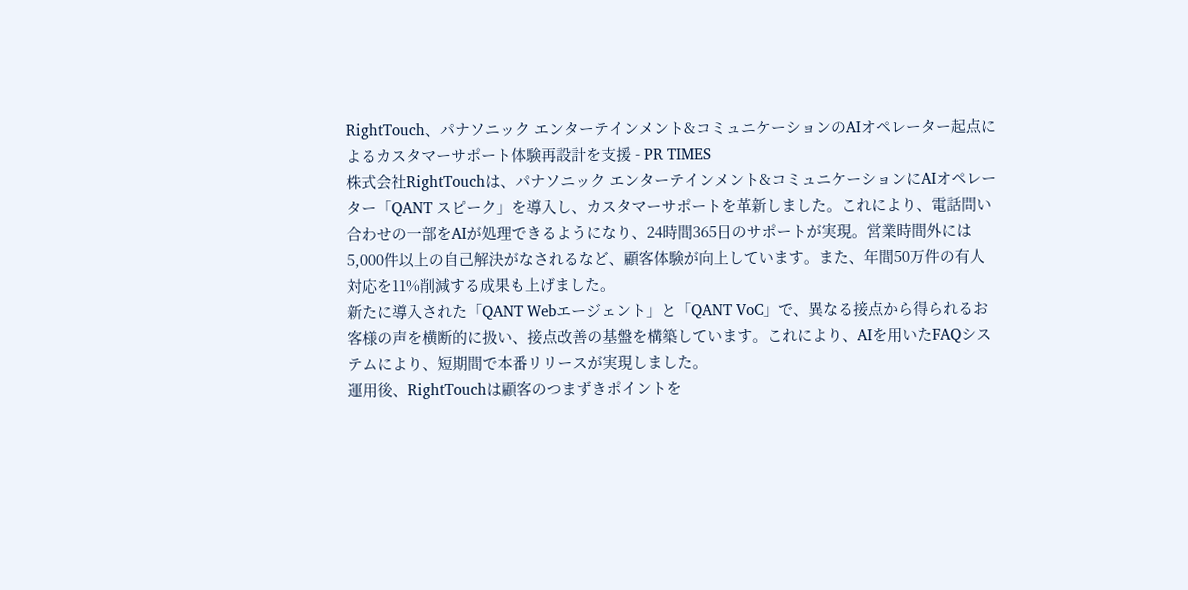RightTouch、パナソニック エンターテインメント&コミュニケーションのAIオペレーター起点によるカスタマーサポート体験再設計を支援 - PR TIMES
株式会社RightTouchは、パナソニック エンターテインメント&コミュニケーションにAIオペレーター「QANT スピーク」を導入し、カスタマーサポートを革新しました。これにより、電話問い合わせの一部をAIが処理できるようになり、24時間365日のサポートが実現。営業時間外には5,000件以上の自己解決がなされるなど、顧客体験が向上しています。また、年間50万件の有人対応を11%削減する成果も上げました。
新たに導入された「QANT Webエージェント」と「QANT VoC」で、異なる接点から得られるお客様の声を横断的に扱い、接点改善の基盤を構築しています。これにより、AIを用いたFAQシステムにより、短期間で本番リリースが実現しました。
運用後、RightTouchは顧客のつまずきポイントを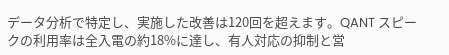データ分析で特定し、実施した改善は120回を超えます。QANT スピークの利用率は全入電の約18%に達し、有人対応の抑制と営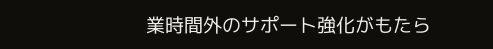業時間外のサポート強化がもたら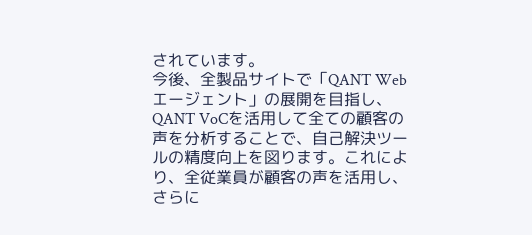されています。
今後、全製品サイトで「QANT Webエージェント」の展開を目指し、QANT VoCを活用して全ての顧客の声を分析することで、自己解決ツールの精度向上を図ります。これにより、全従業員が顧客の声を活用し、さらに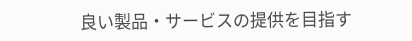良い製品・サービスの提供を目指す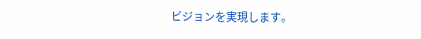ビジョンを実現します。